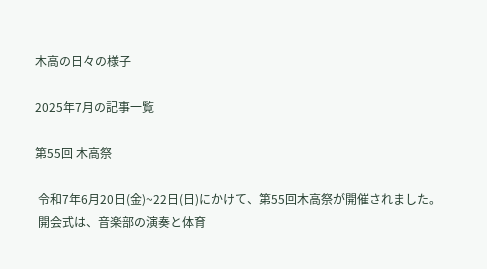木高の日々の様子

2025年7月の記事一覧

第55回 木高祭

 令和7年6月20日(金)~22日(日)にかけて、第55回木高祭が開催されました。
 開会式は、音楽部の演奏と体育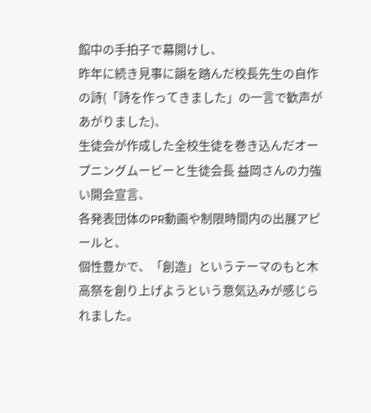館中の手拍子で幕開けし、
昨年に続き見事に韻を踏んだ校長先生の自作の詩(「詩を作ってきました」の一言で歓声があがりました)、
生徒会が作成した全校生徒を巻き込んだオープニングムービーと生徒会長 益岡さんの力強い開会宣言、
各発表団体のPR動画や制限時間内の出展アピールと、
個性豊かで、「創造」というテーマのもと木高祭を創り上げようという意気込みが感じられました。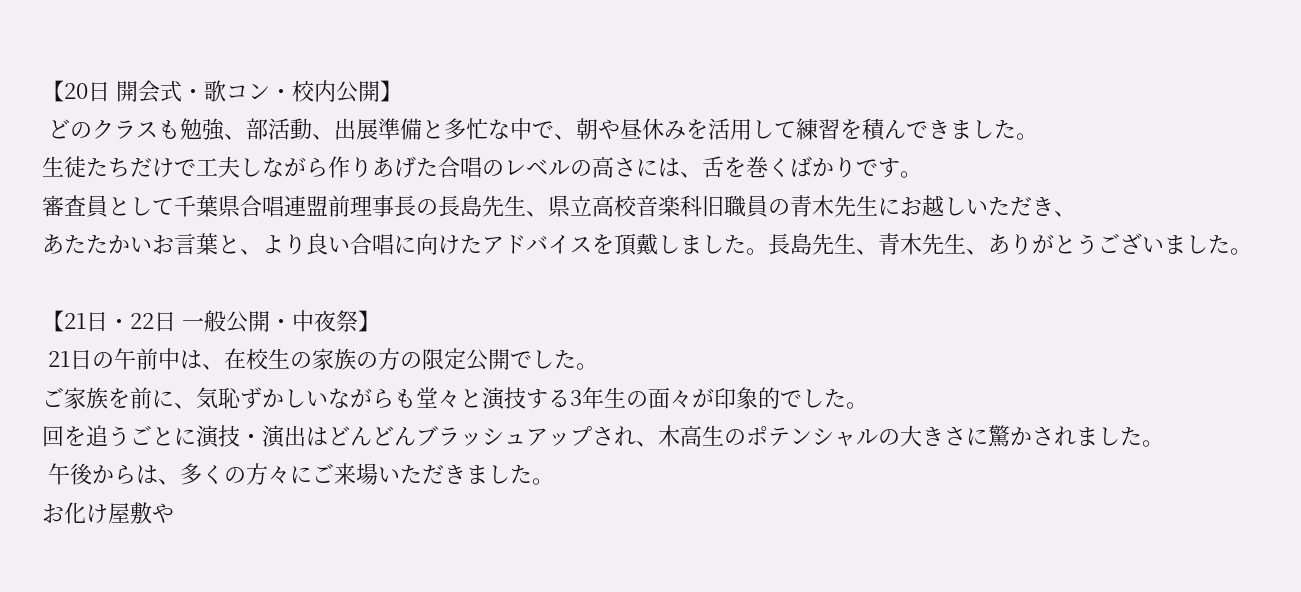【20日 開会式・歌コン・校内公開】
 どのクラスも勉強、部活動、出展準備と多忙な中で、朝や昼休みを活用して練習を積んできました。
生徒たちだけで工夫しながら作りあげた合唱のレベルの高さには、舌を巻くばかりです。
審査員として千葉県合唱連盟前理事長の長島先生、県立高校音楽科旧職員の青木先生にお越しいただき、
あたたかいお言葉と、より良い合唱に向けたアドバイスを頂戴しました。長島先生、青木先生、ありがとうございました。

【21日・22日 一般公開・中夜祭】
 21日の午前中は、在校生の家族の方の限定公開でした。
ご家族を前に、気恥ずかしいながらも堂々と演技する3年生の面々が印象的でした。
回を追うごとに演技・演出はどんどんブラッシュアップされ、木高生のポテンシャルの大きさに驚かされました。
 午後からは、多くの方々にご来場いただきました。
お化け屋敷や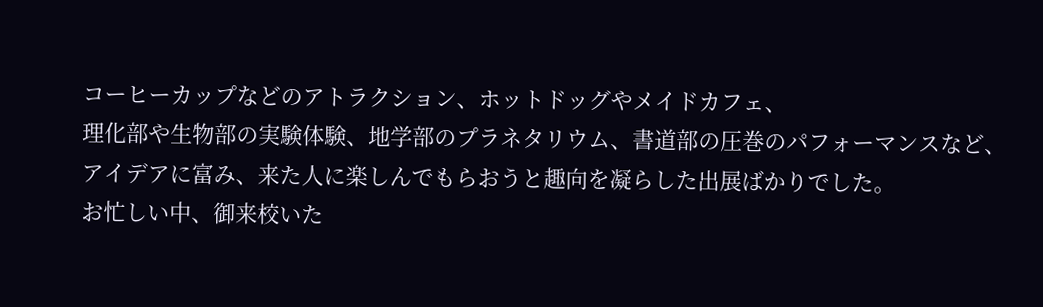コーヒーカップなどのアトラクション、ホットドッグやメイドカフェ、
理化部や生物部の実験体験、地学部のプラネタリウム、書道部の圧巻のパフォーマンスなど、
アイデアに富み、来た人に楽しんでもらおうと趣向を凝らした出展ばかりでした。
お忙しい中、御来校いた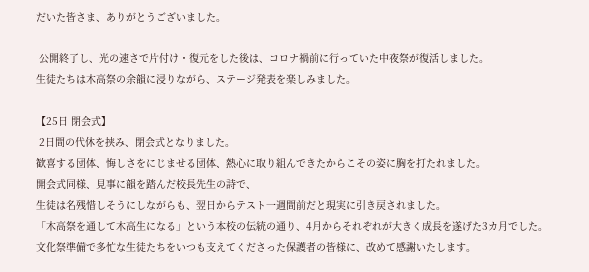だいた皆さま、ありがとうございました。

 公開終了し、光の速さで片付け・復元をした後は、コロナ禍前に行っていた中夜祭が復活しました。
生徒たちは木高祭の余韻に浸りながら、ステージ発表を楽しみました。

【25日 閉会式】
 2日間の代休を挟み、閉会式となりました。
歓喜する団体、悔しさをにじませる団体、熱心に取り組んできたからこその姿に胸を打たれました。
開会式同様、見事に韻を踏んだ校長先生の詩で、
生徒は名残惜しそうにしながらも、翌日からテスト一週間前だと現実に引き戻されました。
「木高祭を通して木高生になる」という本校の伝統の通り、4月からそれぞれが大きく成長を遂げた3カ月でした。
文化祭準備で多忙な生徒たちをいつも支えてくださった保護者の皆様に、改めて感謝いたします。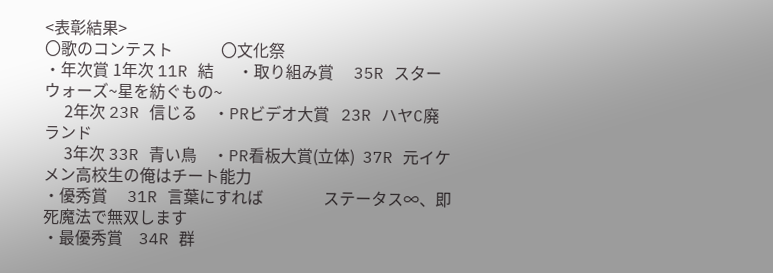<表彰結果>
〇歌のコンテスト            〇文化祭
・年次賞 1年次 11R 結      ・取り組み賞     35R スターウォーズ~星を紡ぐもの~
     2年次 23R 信じる    ・PRビデオ大賞   23R ハヤC廃ランド
     3年次 33R 青い鳥    ・PR看板大賞(立体)  37R 元イケメン高校生の俺はチート能力
・優秀賞     31R 言葉にすれば               ステータス∞、即死魔法で無双します
・最優秀賞    34R 群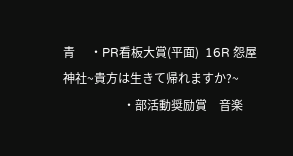青     ・PR看板大賞(平面)  16R 怨屋神社~貴方は生きて帰れますか?~
                    ・部活動奨励賞    音楽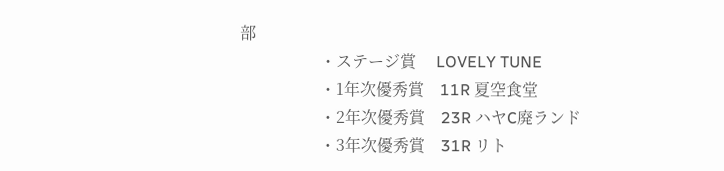部
                    ・ステージ賞     LOVELY TUNE
                    ・1年次優秀賞    11R 夏空食堂
                    ・2年次優秀賞    23R ハヤC廃ランド
                    ・3年次優秀賞    31R リト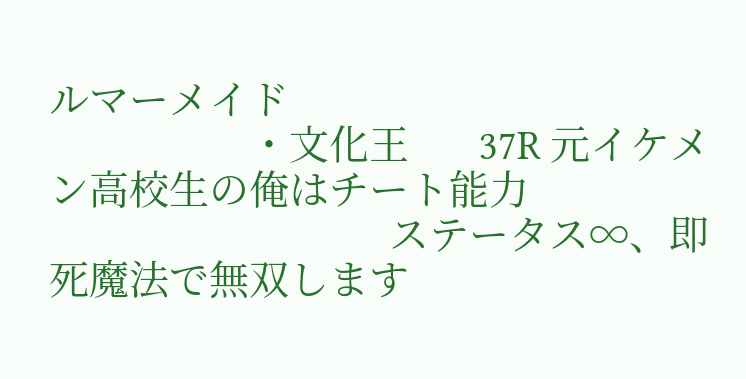ルマーメイド
                    ・文化王       37R 元イケメン高校生の俺はチート能力
                                  ステータス∞、即死魔法で無双します